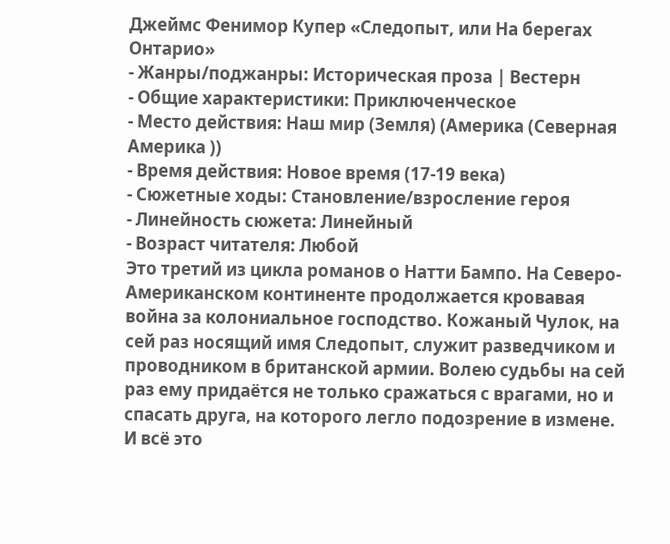Джеймс Фенимор Купер «Следопыт, или На берегах Онтарио»
- Жанры/поджанры: Историческая проза | Вестерн
- Общие характеристики: Приключенческое
- Место действия: Наш мир (Земля) (Америка (Северная Америка ))
- Время действия: Новое время (17-19 века)
- Сюжетные ходы: Становление/взросление героя
- Линейность сюжета: Линейный
- Возраст читателя: Любой
Это третий из цикла романов о Натти Бампо. На Северо-Американском континенте продолжается кровавая война за колониальное господство. Кожаный Чулок, на сей раз носящий имя Следопыт, служит разведчиком и проводником в британской армии. Волею судьбы на сей раз ему придаётся не только сражаться с врагами, но и спасать друга, на которого легло подозрение в измене. И всё это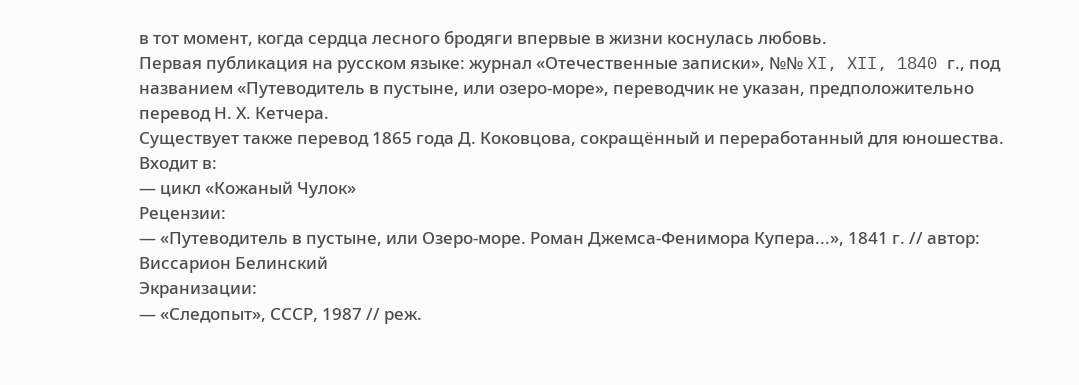в тот момент, когда сердца лесного бродяги впервые в жизни коснулась любовь.
Первая публикация на русском языке: журнал «Отечественные записки», №№ XI, XII, 1840 г., под названием «Путеводитель в пустыне, или озеро-море», переводчик не указан, предположительно перевод Н. Х. Кетчера.
Существует также перевод 1865 года Д. Коковцова, сокращённый и переработанный для юношества.
Входит в:
— цикл «Кожаный Чулок»
Рецензии:
— «Путеводитель в пустыне, или Озеро-море. Роман Джемса-Фенимора Купера...», 1841 г. // автор: Виссарион Белинский
Экранизации:
— «Следопыт», СССР, 1987 // реж.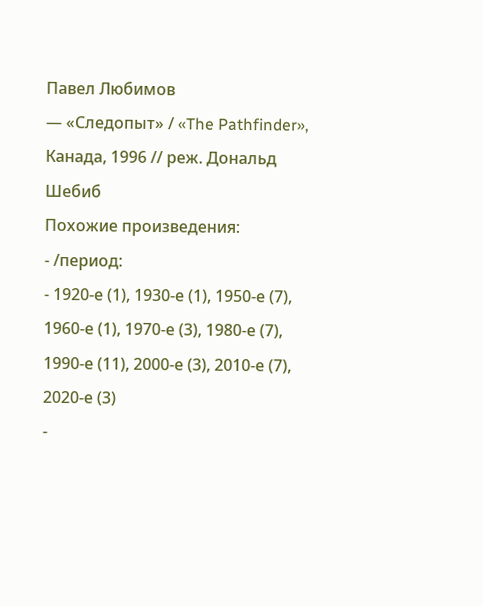Павел Любимов
— «Следопыт» / «The Pathfinder», Канада, 1996 // реж. Дональд Шебиб
Похожие произведения:
- /период:
- 1920-е (1), 1930-е (1), 1950-е (7), 1960-е (1), 1970-е (3), 1980-е (7), 1990-е (11), 2000-е (3), 2010-е (7), 2020-е (3)
-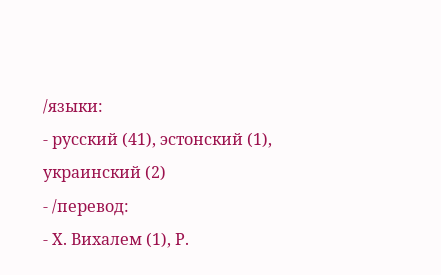/языки:
- русский (41), эстонский (1), украинский (2)
- /перевод:
- Х. Вихалем (1), Р.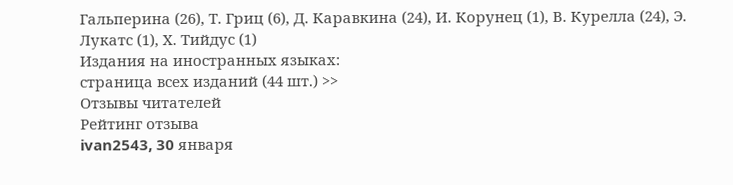Гальперина (26), Т. Гриц (6), Д. Каравкина (24), И. Корунец (1), В. Курелла (24), Э. Лукатс (1), Х. Тийдус (1)
Издания на иностранных языках:
страница всех изданий (44 шт.) >>
Отзывы читателей
Рейтинг отзыва
ivan2543, 30 января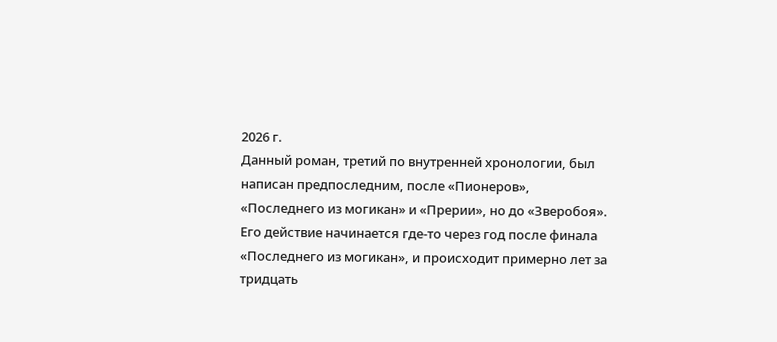2026 г.
Данный роман, третий по внутренней хронологии, был написан предпоследним, после «Пионеров», «Последнего из могикан» и «Прерии», но до «Зверобоя». Его действие начинается где-то через год после финала «Последнего из могикан», и происходит примерно лет за тридцать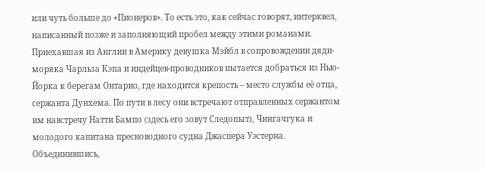или чуть больше до «Пионеров». То есть это, как сейчас говорят, интерквел, написанный позже и заполняющий пробел между этими романами.
Приехавшая из Англии в Америку девушка Мэйбл в сопровождении дяди-моряка Чарльза Кэпа и индейцев-проводников пытается добраться из Нью-Йорка к берегам Онтарио, где находится крепость – место службы её отца, сержанта Дунхема. По пути в лесу они встречают отправленных сержантом им навстречу Натти Бампо (здесь его зовут Следопыт), Чингачгука и молодого капитана пресноводного судна Джаспера Уэстерна. Объединившись,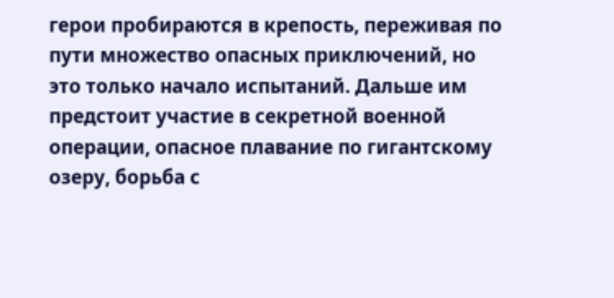герои пробираются в крепость, переживая по пути множество опасных приключений, но это только начало испытаний. Дальше им предстоит участие в секретной военной операции, опасное плавание по гигантскому озеру, борьба с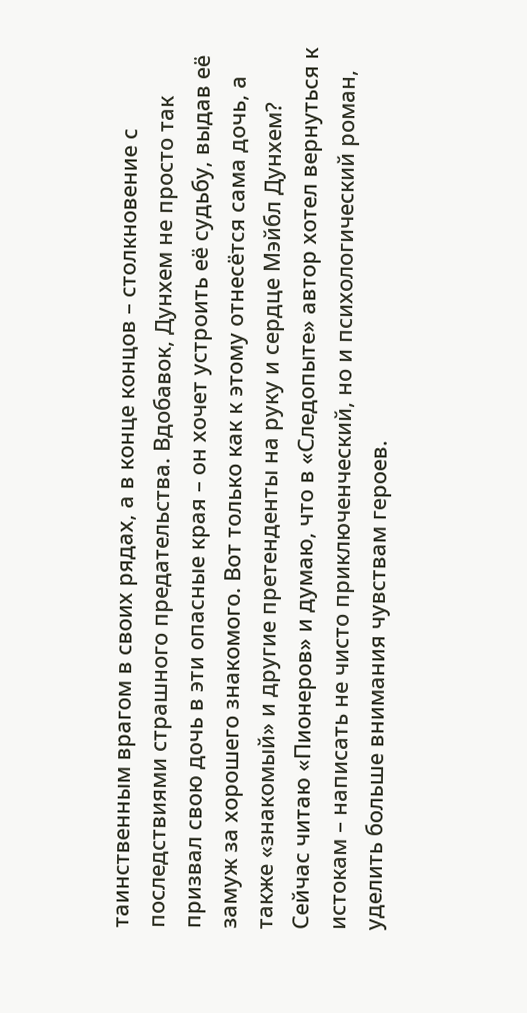таинственным врагом в своих рядах, а в конце концов – столкновение с последствиями страшного предательства. Вдобавок, Дунхем не просто так призвал свою дочь в эти опасные края – он хочет устроить её судьбу, выдав её замуж за хорошего знакомого. Вот только как к этому отнесётся сама дочь, а также «знакомый» и другие претенденты на руку и сердце Мэйбл Дунхем?
Сейчас читаю «Пионеров» и думаю, что в «Следопыте» автор хотел вернуться к истокам – написать не чисто приключенческий, но и психологический роман, уделить больше внимания чувствам героев.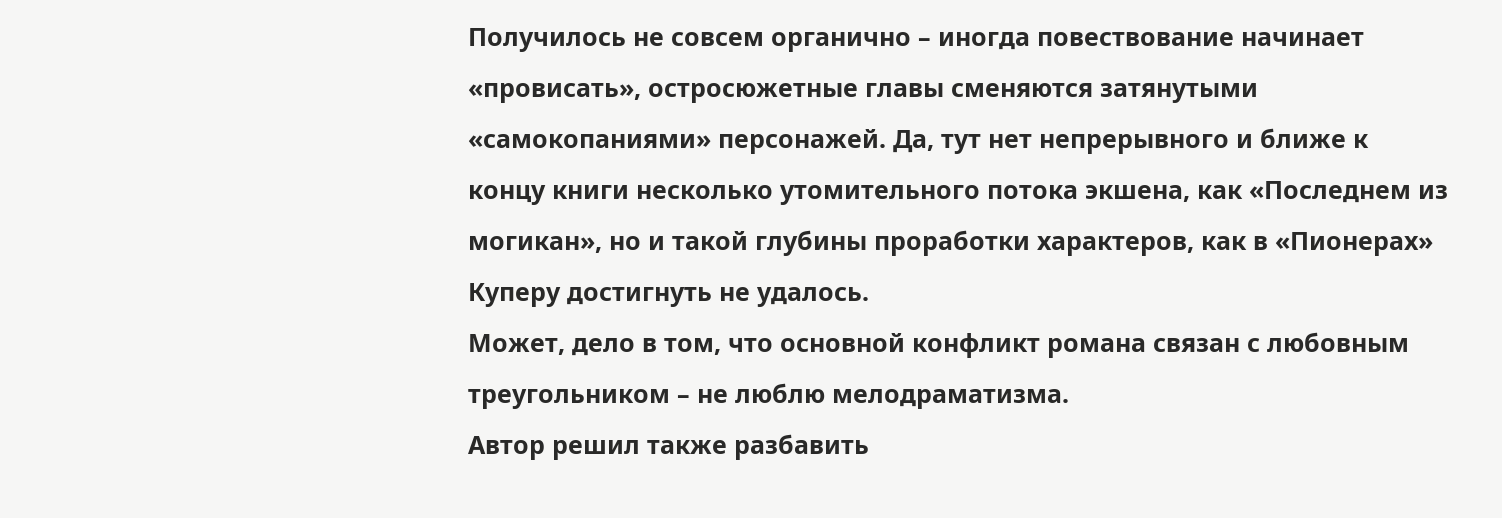Получилось не совсем органично – иногда повествование начинает «провисать», остросюжетные главы сменяются затянутыми «самокопаниями» персонажей. Да, тут нет непрерывного и ближе к концу книги несколько утомительного потока экшена, как «Последнем из могикан», но и такой глубины проработки характеров, как в «Пионерах» Куперу достигнуть не удалось.
Может, дело в том, что основной конфликт романа связан с любовным треугольником – не люблю мелодраматизма.
Автор решил также разбавить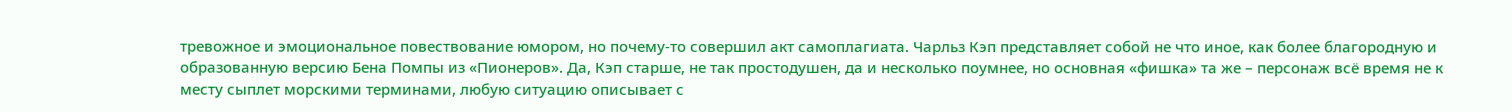тревожное и эмоциональное повествование юмором, но почему-то совершил акт самоплагиата. Чарльз Кэп представляет собой не что иное, как более благородную и образованную версию Бена Помпы из «Пионеров». Да, Кэп старше, не так простодушен, да и несколько поумнее, но основная «фишка» та же – персонаж всё время не к месту сыплет морскими терминами, любую ситуацию описывает с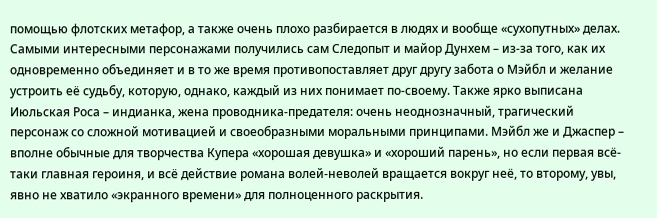помощью флотских метафор, а также очень плохо разбирается в людях и вообще «сухопутных» делах.
Самыми интересными персонажами получились сам Следопыт и майор Дунхем – из-за того, как их одновременно объединяет и в то же время противопоставляет друг другу забота о Мэйбл и желание устроить её судьбу, которую, однако, каждый из них понимает по-своему. Также ярко выписана Июльская Роса – индианка, жена проводника-предателя: очень неоднозначный, трагический персонаж со сложной мотивацией и своеобразными моральными принципами. Мэйбл же и Джаспер – вполне обычные для творчества Купера «хорошая девушка» и «хороший парень», но если первая всё-таки главная героиня, и всё действие романа волей-неволей вращается вокруг неё, то второму, увы, явно не хватило «экранного времени» для полноценного раскрытия.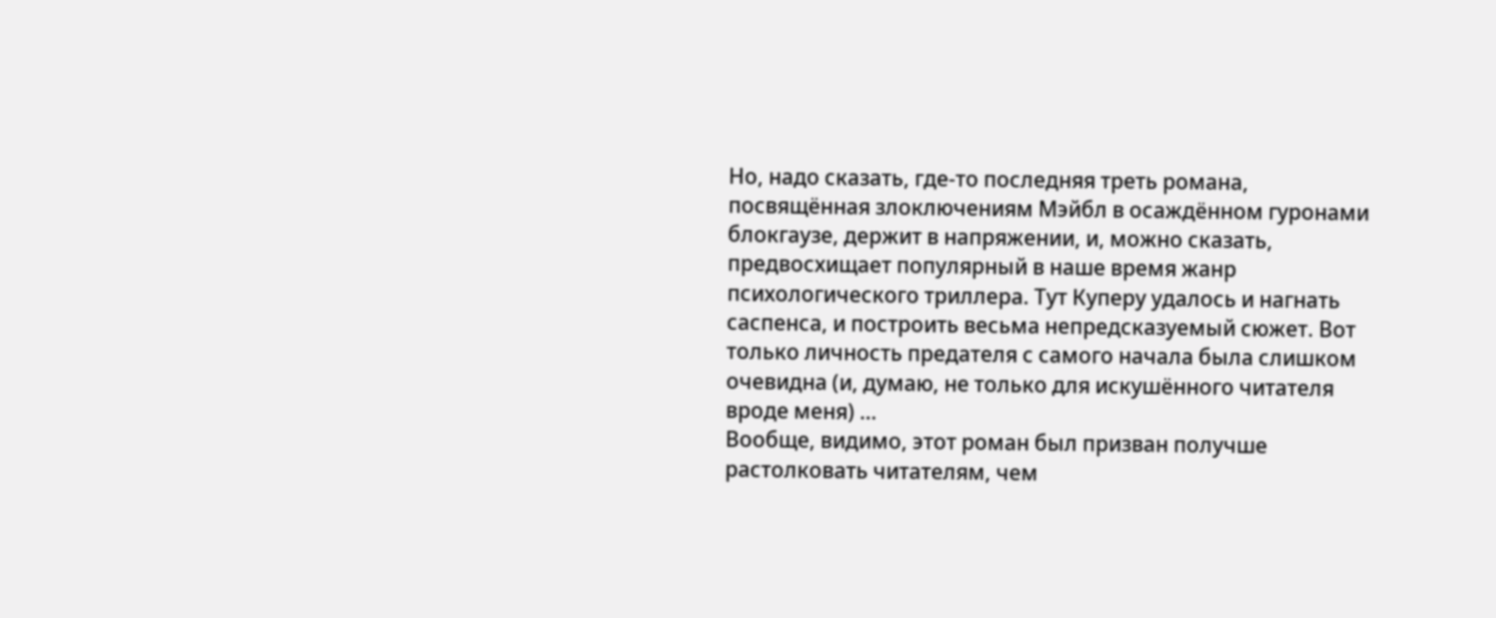Но, надо сказать, где-то последняя треть романа, посвящённая злоключениям Мэйбл в осаждённом гуронами блокгаузе, держит в напряжении, и, можно сказать, предвосхищает популярный в наше время жанр психологического триллера. Тут Куперу удалось и нагнать саспенса, и построить весьма непредсказуемый сюжет. Вот только личность предателя с самого начала была слишком очевидна (и, думаю, не только для искушённого читателя вроде меня) …
Вообще, видимо, этот роман был призван получше растолковать читателям, чем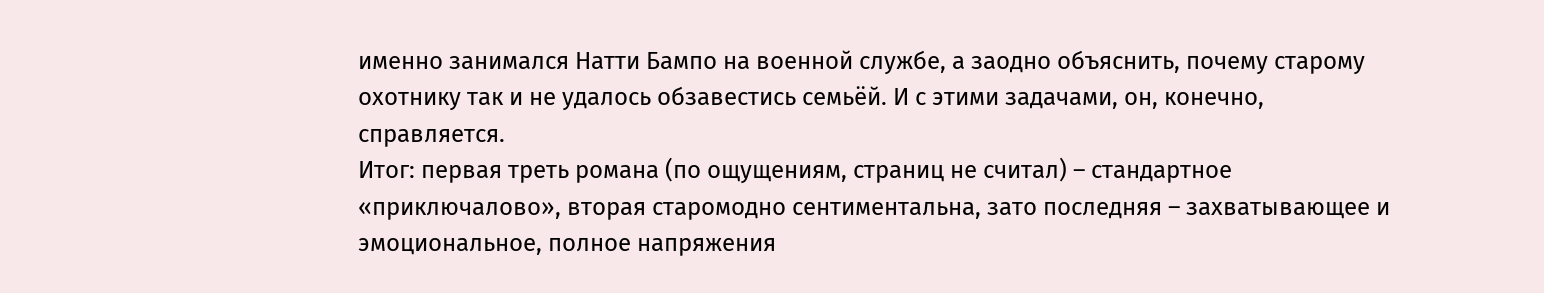именно занимался Натти Бампо на военной службе, а заодно объяснить, почему старому охотнику так и не удалось обзавестись семьёй. И с этими задачами, он, конечно, справляется.
Итог: первая треть романа (по ощущениям, страниц не считал) – стандартное «приключалово», вторая старомодно сентиментальна, зато последняя – захватывающее и эмоциональное, полное напряжения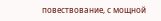повествование, с мощной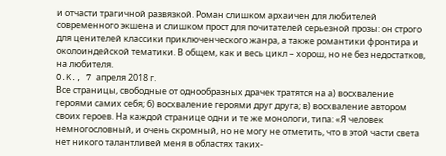и отчасти трагичной развязкой. Роман слишком архаичен для любителей современного экшена и слишком прост для почитателей серьезной прозы: он строго для ценителей классики приключенческого жанра, а также романтики фронтира и околоиндейской тематики. В общем, как и весь цикл – хорош, но не без недостатков, на любителя.
O.K., 7 апреля 2018 г.
Все страницы, свободные от однообразных драчек тратятся на а) восхваление героями самих себя; б) восхваление героями друг друга; в) восхваление автором своих героев. На каждой странице одни и те же монологи, типа: «Я человек немногословный, и очень скромный, но не могу не отметить, что в этой части света нет никого талантливей меня в областях таких-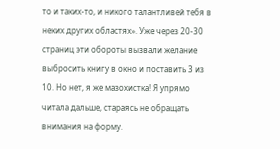то и таких-то, и никого талантливей тебя в неких других областях». Уже через 20-30 страниц эти обороты вызвали желание выбросить книгу в окно и поставить 3 из 10. Но нет, я же мазохистка! Я упрямо читала дальше, стараясь не обращать внимания на форму.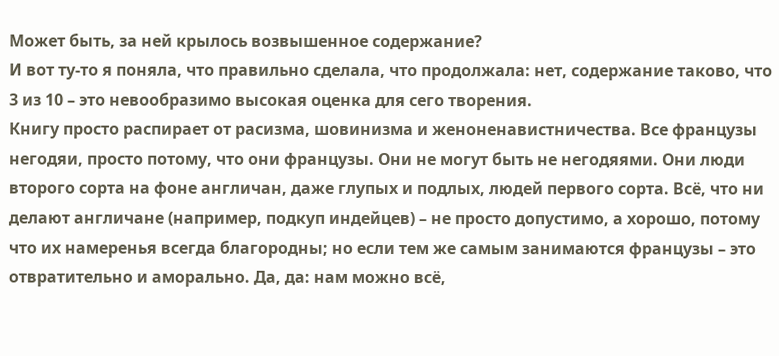Может быть, за ней крылось возвышенное содержание?
И вот ту-то я поняла, что правильно сделала, что продолжала: нет, содержание таково, что 3 из 10 – это невообразимо высокая оценка для сего творения.
Книгу просто распирает от расизма, шовинизма и женоненавистничества. Все французы негодяи, просто потому, что они французы. Они не могут быть не негодяями. Они люди второго сорта на фоне англичан, даже глупых и подлых, людей первого сорта. Всё, что ни делают англичане (например, подкуп индейцев) – не просто допустимо, а хорошо, потому что их намеренья всегда благородны; но если тем же самым занимаются французы – это отвратительно и аморально. Да, да: нам можно всё,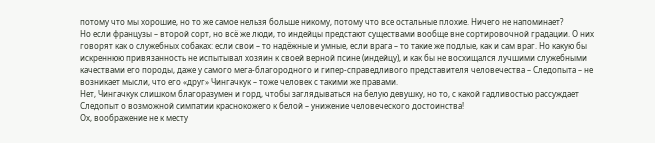потому что мы хорошие, но то же самое нельзя больше никому, потому что все остальные плохие. Ничего не напоминает?
Но если французы – второй сорт, но всё же люди, то индейцы предстают существами вообще вне сортировочной градации. О них говорят как о служебных собаках: если свои – то надёжные и умные, если врага – то такие же подлые, как и сам враг. Но какую бы искреннюю привязанность не испытывал хозяин к своей верной псине (индейцу), и как бы не восхищался лучшими служебными качествами его породы, даже у самого мега-благородного и гипер-справедливого представителя человечества – Следопыта – не возникает мысли, что его «друг» Чингачкук – тоже человек с такими же правами.
Нет, Чингачкук слишком благоразумен и горд, чтобы заглядываться на белую девушку, но то, с какой гадливостью рассуждает Следопыт о возможной симпатии краснокожего к белой – унижение человеческого достоинства!
Ох, воображение не к месту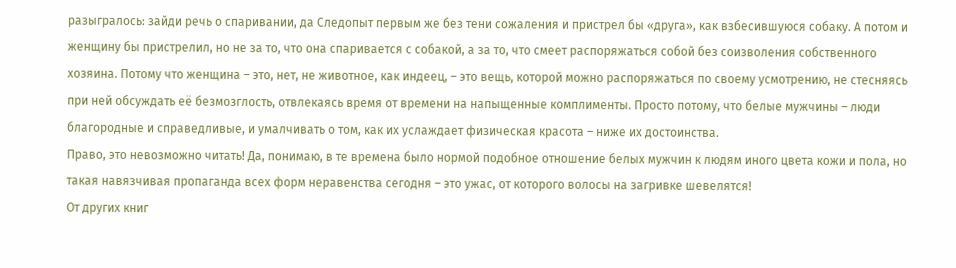разыгралось: зайди речь о спаривании, да Следопыт первым же без тени сожаления и пристрел бы «друга», как взбесившуюся собаку. А потом и женщину бы пристрелил, но не за то, что она спаривается с собакой, а за то, что смеет распоряжаться собой без соизволения собственного хозяина. Потому что женщина – это, нет, не животное, как индеец, – это вещь, которой можно распоряжаться по своему усмотрению, не стесняясь при ней обсуждать её безмозглость, отвлекаясь время от времени на напыщенные комплименты. Просто потому, что белые мужчины – люди благородные и справедливые, и умалчивать о том, как их услаждает физическая красота – ниже их достоинства.
Право, это невозможно читать! Да, понимаю, в те времена было нормой подобное отношение белых мужчин к людям иного цвета кожи и пола, но такая навязчивая пропаганда всех форм неравенства сегодня – это ужас, от которого волосы на загривке шевелятся!
От других книг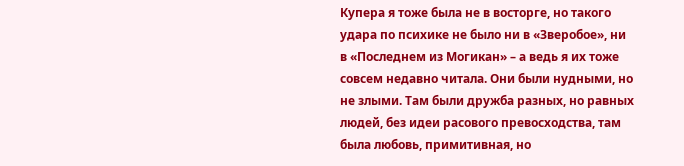Купера я тоже была не в восторге, но такого удара по психике не было ни в «Зверобое», ни в «Последнем из Могикан» – а ведь я их тоже совсем недавно читала. Они были нудными, но не злыми. Там были дружба разных, но равных людей, без идеи расового превосходства, там была любовь, примитивная, но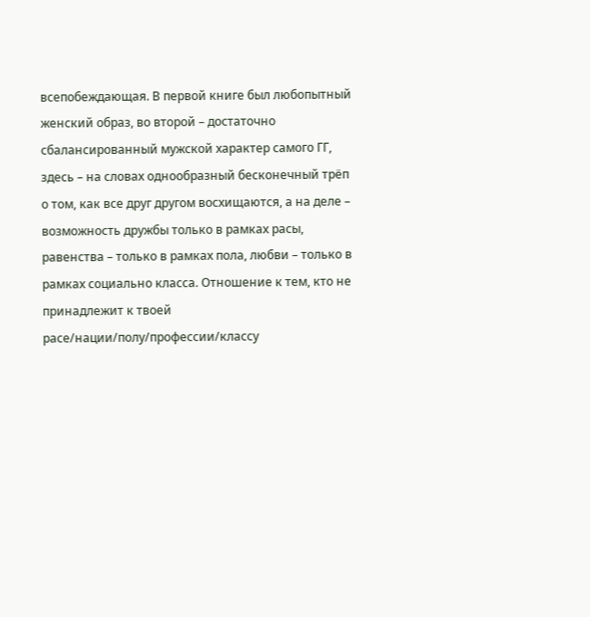всепобеждающая. В первой книге был любопытный женский образ, во второй – достаточно сбалансированный мужской характер самого ГГ, здесь – на словах однообразный бесконечный трёп о том, как все друг другом восхищаются, а на деле – возможность дружбы только в рамках расы, равенства – только в рамках пола, любви – только в рамках социально класса. Отношение к тем, кто не принадлежит к твоей расе/нации/полу/профессии/классу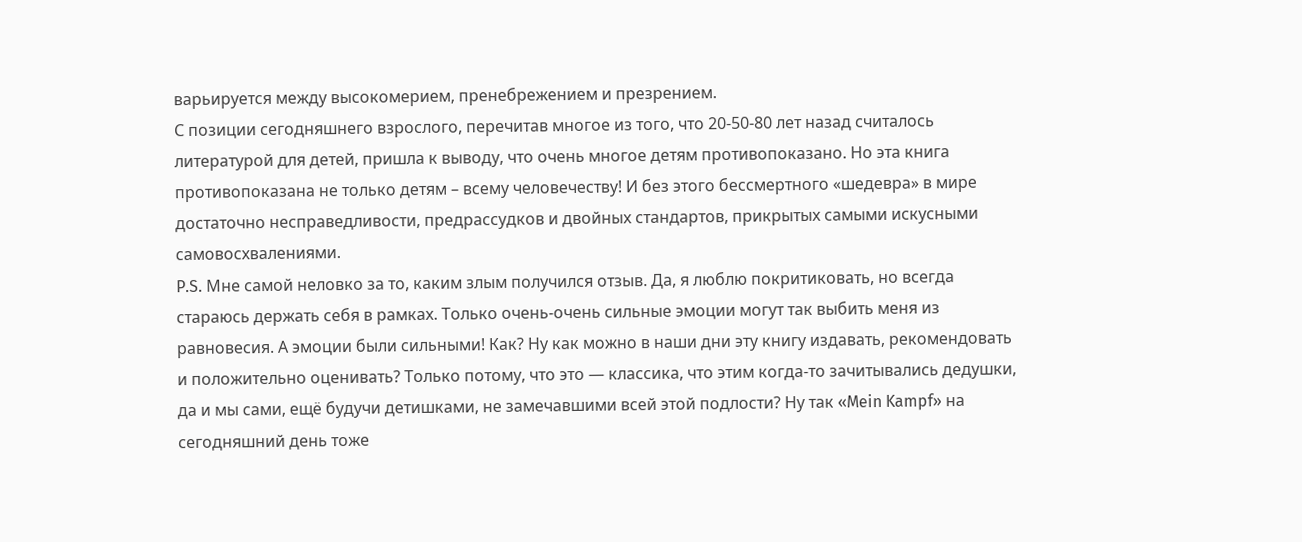варьируется между высокомерием, пренебрежением и презрением.
С позиции сегодняшнего взрослого, перечитав многое из того, что 20-50-80 лет назад считалось литературой для детей, пришла к выводу, что очень многое детям противопоказано. Но эта книга противопоказана не только детям – всему человечеству! И без этого бессмертного «шедевра» в мире достаточно несправедливости, предрассудков и двойных стандартов, прикрытых самыми искусными самовосхвалениями.
P.S. Мне самой неловко за то, каким злым получился отзыв. Да, я люблю покритиковать, но всегда стараюсь держать себя в рамках. Только очень-очень сильные эмоции могут так выбить меня из равновесия. А эмоции были сильными! Как? Ну как можно в наши дни эту книгу издавать, рекомендовать и положительно оценивать? Только потому, что это — классика, что этим когда-то зачитывались дедушки, да и мы сами, ещё будучи детишками, не замечавшими всей этой подлости? Ну так «Mein Kampf» на сегодняшний день тоже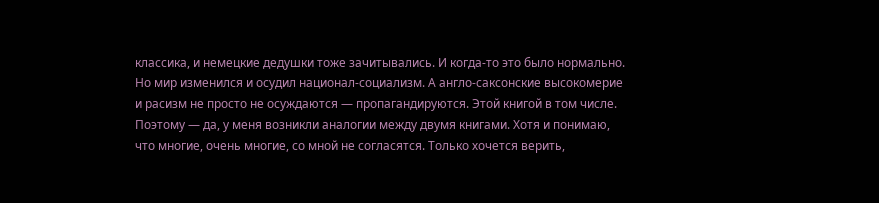классика, и немецкие дедушки тоже зачитывались. И когда-то это было нормально. Но мир изменился и осудил национал-социализм. А англо-саксонские высокомерие и расизм не просто не осуждаются — пропагандируются. Этой книгой в том числе. Поэтому — да, у меня возникли аналогии между двумя книгами. Хотя и понимаю, что многие, очень многие, со мной не согласятся. Только хочется верить,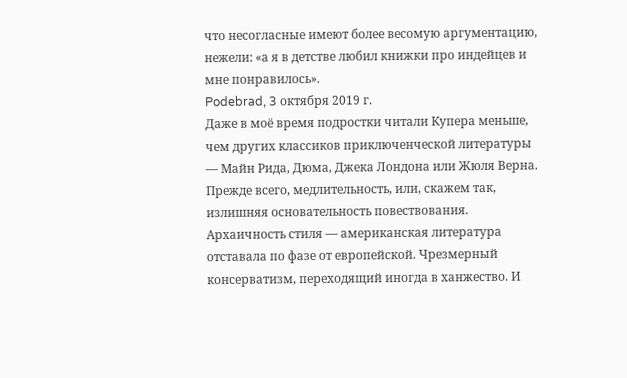что несогласные имеют более весомую аргументацию, нежели: «а я в детстве любил книжки про индейцев и мне понравилось».
Podebrad, 3 октября 2019 г.
Даже в моё время подростки читали Купера меньше, чем других классиков приключенческой литературы — Майн Рида, Дюма, Джека Лондона или Жюля Верна. Прежде всего, медлительность, или, скажем так, излишняя основательность повествования. Архаичность стиля — американская литература отставала по фазе от европейской. Чрезмерный консерватизм, переходящий иногда в ханжество. И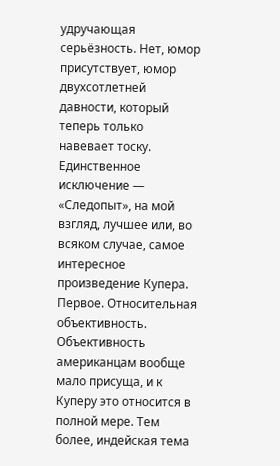удручающая серьёзность. Нет, юмор присутствует, юмор двухсотлетней давности, который теперь только навевает тоску. Единственное исключение — «Следопыт», на мой взгляд, лучшее или, во всяком случае, самое интересное произведение Купера.
Первое. Относительная объективность. Объективность американцам вообще мало присуща, и к Куперу это относится в полной мере. Тем более, индейская тема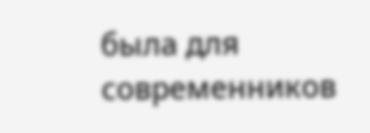была для современников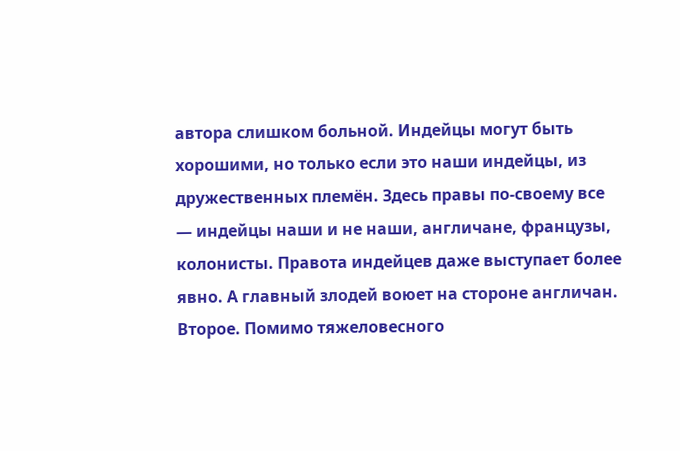автора слишком больной. Индейцы могут быть хорошими, но только если это наши индейцы, из дружественных племён. Здесь правы по-своему все — индейцы наши и не наши, англичане, французы, колонисты. Правота индейцев даже выступает более явно. А главный злодей воюет на стороне англичан.
Второе. Помимо тяжеловесного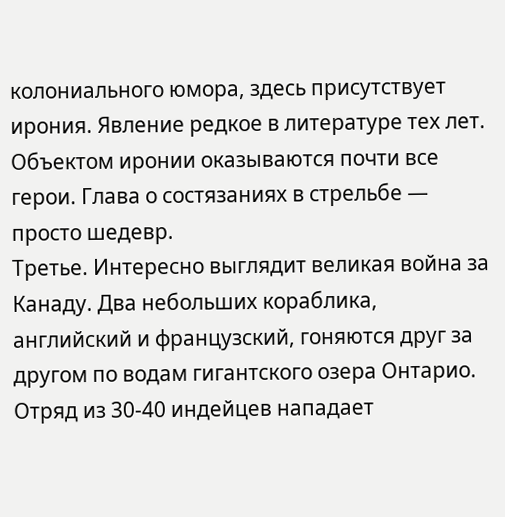колониального юмора, здесь присутствует ирония. Явление редкое в литературе тех лет. Объектом иронии оказываются почти все герои. Глава о состязаниях в стрельбе — просто шедевр.
Третье. Интересно выглядит великая война за Канаду. Два небольших кораблика, английский и французский, гоняются друг за другом по водам гигантского озера Онтарио. Отряд из 30-40 индейцев нападает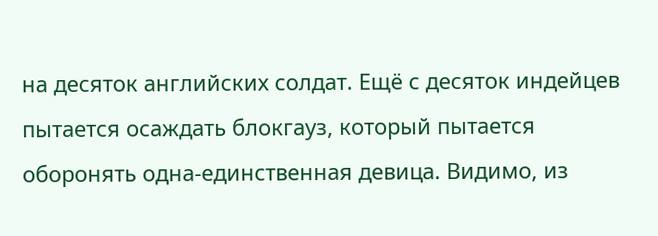на десяток английских солдат. Ещё с десяток индейцев пытается осаждать блокгауз, который пытается оборонять одна-единственная девица. Видимо, из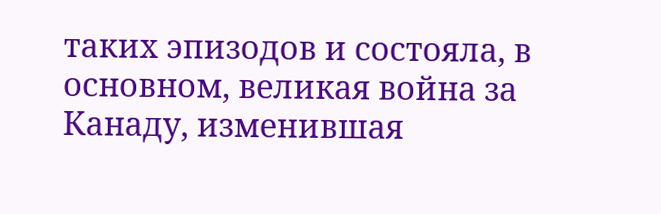таких эпизодов и состояла, в основном, великая война за Канаду, изменившая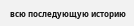всю последующую историю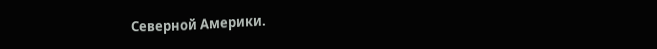Северной Америки.